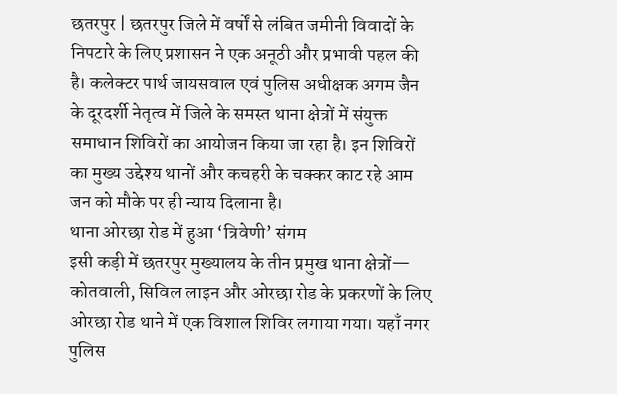छतरपुर | छतरपुर जिले में वर्षों से लंबित जमीनी विवादों के निपटारे के लिए प्रशासन ने एक अनूठी और प्रभावी पहल की है। कलेक्टर पार्थ जायसवाल एवं पुलिस अधीक्षक अगम जैन के दूरदर्शी नेतृत्व में जिले के समस्त थाना क्षेत्रों में संयुक्त समाधान शिविरों का आयोजन किया जा रहा है। इन शिविरों का मुख्य उद्देश्य थानों और कचहरी के चक्कर काट रहे आम जन को मौके पर ही न्याय दिलाना है।
थाना ओरछा रोड में हुआ ‘त्रिवेणी’ संगम
इसी कड़ी में छतरपुर मुख्यालय के तीन प्रमुख थाना क्षेत्रों— कोतवाली, सिविल लाइन और ओरछा रोड के प्रकरणों के लिए ओरछा रोड थाने में एक विशाल शिविर लगाया गया। यहाँ नगर पुलिस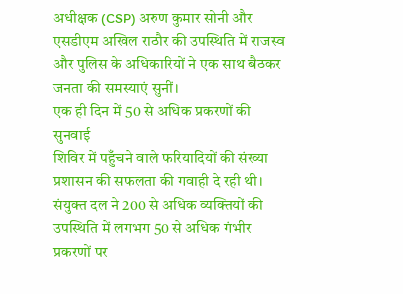अधीक्षक (CSP) अरुण कुमार सोनी और एसडीएम अखिल राठौर की उपस्थिति में राजस्व और पुलिस के अधिकारियों ने एक साथ बैठकर जनता की समस्याएं सुनीं।
एक ही दिन में 50 से अधिक प्रकरणों की सुनवाई
शिविर में पहुँचने वाले फरियादियों की संख्या प्रशासन की सफलता की गवाही दे रही थी। संयुक्त दल ने 200 से अधिक व्यक्तियों की उपस्थिति में लगभग 50 से अधिक गंभीर प्रकरणों पर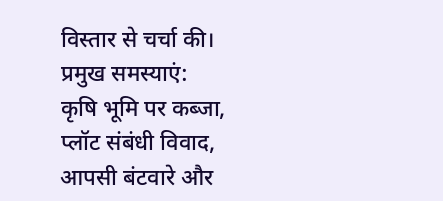विस्तार से चर्चा की।
प्रमुख समस्याएं:
कृषि भूमि पर कब्जा, प्लॉट संबंधी विवाद, आपसी बंटवारे और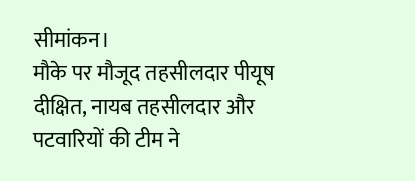सीमांकन।
मौके पर मौजूद तहसीलदार पीयूष दीक्षित, नायब तहसीलदार और पटवारियों की टीम ने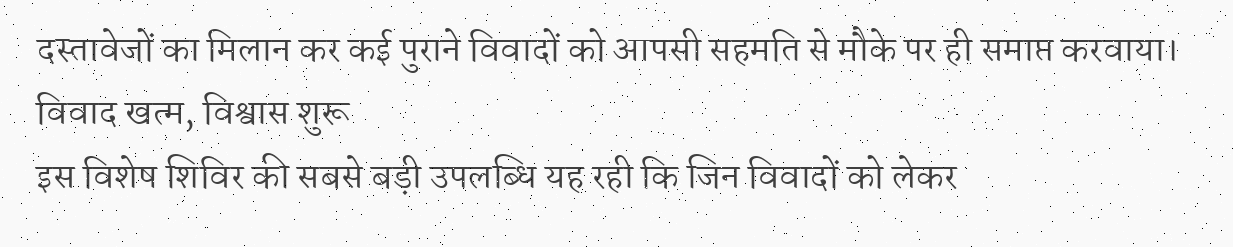दस्तावेजों का मिलान कर कई पुराने विवादों को आपसी सहमति से मौके पर ही समाप्त करवाया।
विवाद खत्म, विश्वास शुरू
इस विशेष शिविर की सबसे बड़ी उपलब्धि यह रही कि जिन विवादों को लेकर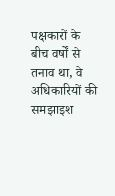पक्षकारों के बीच वर्षों से तनाव था, वे अधिकारियों की समझाइश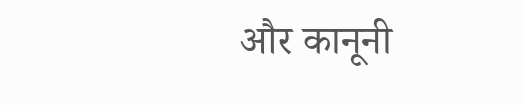और कानूनी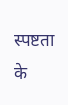स्पष्टता के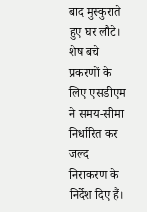बाद मुस्कुराते हुए घर लौटे। शेष बचे प्रकरणों के लिए एसडीएम ने समय-सीमा निर्धारित कर जल्द निराकरण के निर्देश दिए हैं।